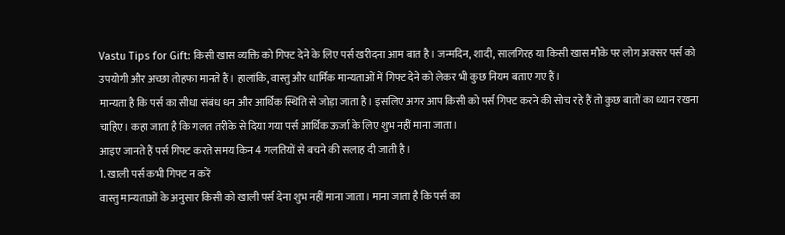Vastu Tips for Gift: किसी खास व्यक्ति को गिफ्ट देने के लिए पर्स खरीदना आम बात है। जन्मदिन, शादी, सालगिरह या किसी खास मौके पर लोग अक्सर पर्स को उपयोगी और अच्छा तोहफा मानते हैं। हालांकि, वास्तु और धार्मिक मान्यताओं में गिफ्ट देने को लेकर भी कुछ नियम बताए गए हैं।
मान्यता है कि पर्स का सीधा संबंध धन और आर्थिक स्थिति से जोड़ा जाता है। इसलिए अगर आप किसी को पर्स गिफ्ट करने की सोच रहे हैं तो कुछ बातों का ध्यान रखना चाहिए। कहा जाता है कि गलत तरीके से दिया गया पर्स आर्थिक ऊर्जा के लिए शुभ नहीं माना जाता।
आइए जानते हैं पर्स गिफ्ट करते समय किन 4 गलतियों से बचने की सलाह दी जाती है।
1. खाली पर्स कभी गिफ्ट न करें
वास्तु मान्यताओं के अनुसार किसी को खाली पर्स देना शुभ नहीं माना जाता। माना जाता है कि पर्स का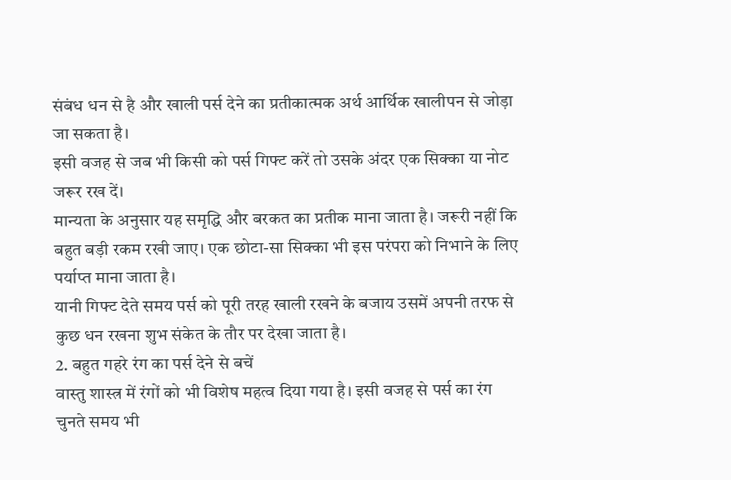संबंध धन से है और खाली पर्स देने का प्रतीकात्मक अर्थ आर्थिक खालीपन से जोड़ा जा सकता है।
इसी वजह से जब भी किसी को पर्स गिफ्ट करें तो उसके अंदर एक सिक्का या नोट जरूर रख दें।
मान्यता के अनुसार यह समृद्धि और बरकत का प्रतीक माना जाता है। जरूरी नहीं कि बहुत बड़ी रकम रखी जाए। एक छोटा-सा सिक्का भी इस परंपरा को निभाने के लिए पर्याप्त माना जाता है।
यानी गिफ्ट देते समय पर्स को पूरी तरह खाली रखने के बजाय उसमें अपनी तरफ से कुछ धन रखना शुभ संकेत के तौर पर देखा जाता है।
2. बहुत गहरे रंग का पर्स देने से बचें
वास्तु शास्त्र में रंगों को भी विशेष महत्व दिया गया है। इसी वजह से पर्स का रंग चुनते समय भी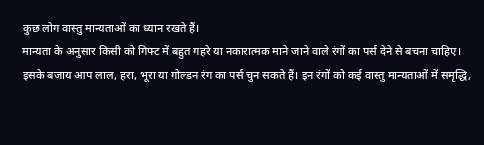कुछ लोग वास्तु मान्यताओं का ध्यान रखते हैं।
मान्यता के अनुसार किसी को गिफ्ट में बहुत गहरे या नकारात्मक माने जाने वाले रंगों का पर्स देने से बचना चाहिए।
इसके बजाय आप लाल, हरा, भूरा या गोल्डन रंग का पर्स चुन सकते हैं। इन रंगों को कई वास्तु मान्यताओं में समृद्धि,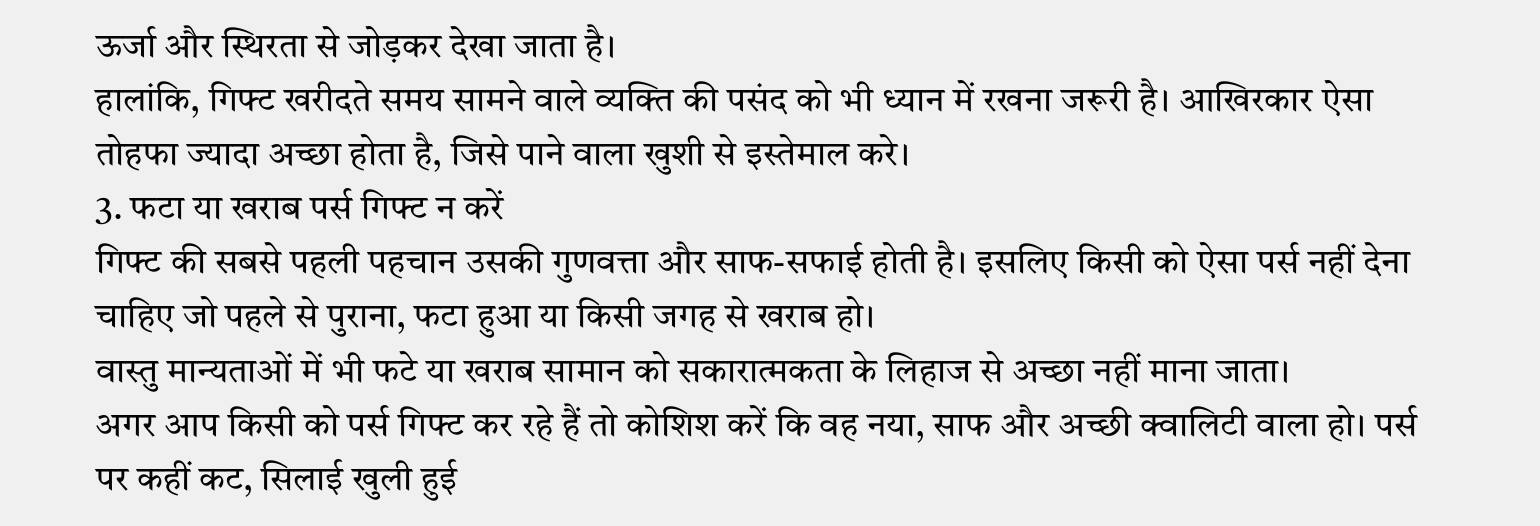ऊर्जा और स्थिरता से जोड़कर देखा जाता है।
हालांकि, गिफ्ट खरीदते समय सामने वाले व्यक्ति की पसंद को भी ध्यान में रखना जरूरी है। आखिरकार ऐसा तोहफा ज्यादा अच्छा होता है, जिसे पाने वाला खुशी से इस्तेमाल करे।
3. फटा या खराब पर्स गिफ्ट न करें
गिफ्ट की सबसे पहली पहचान उसकी गुणवत्ता और साफ-सफाई होती है। इसलिए किसी को ऐसा पर्स नहीं देना चाहिए जो पहले से पुराना, फटा हुआ या किसी जगह से खराब हो।
वास्तु मान्यताओं में भी फटे या खराब सामान को सकारात्मकता के लिहाज से अच्छा नहीं माना जाता।
अगर आप किसी को पर्स गिफ्ट कर रहे हैं तो कोशिश करें कि वह नया, साफ और अच्छी क्वालिटी वाला हो। पर्स पर कहीं कट, सिलाई खुली हुई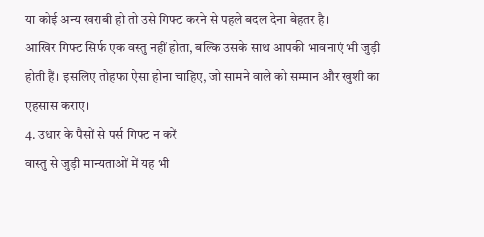या कोई अन्य खराबी हो तो उसे गिफ्ट करने से पहले बदल देना बेहतर है।
आखिर गिफ्ट सिर्फ एक वस्तु नहीं होता, बल्कि उसके साथ आपकी भावनाएं भी जुड़ी होती हैं। इसलिए तोहफा ऐसा होना चाहिए, जो सामने वाले को सम्मान और खुशी का एहसास कराए।
4. उधार के पैसों से पर्स गिफ्ट न करें
वास्तु से जुड़ी मान्यताओं में यह भी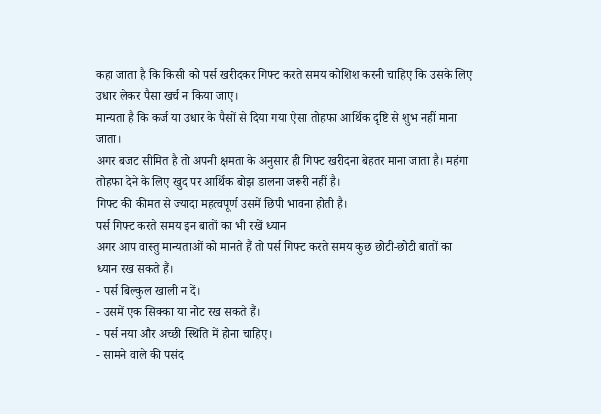कहा जाता है कि किसी को पर्स खरीदकर गिफ्ट करते समय कोशिश करनी चाहिए कि उसके लिए उधार लेकर पैसा खर्च न किया जाए।
मान्यता है कि कर्ज या उधार के पैसों से दिया गया ऐसा तोहफा आर्थिक दृष्टि से शुभ नहीं माना जाता।
अगर बजट सीमित है तो अपनी क्षमता के अनुसार ही गिफ्ट खरीदना बेहतर माना जाता है। महंगा तोहफा देने के लिए खुद पर आर्थिक बोझ डालना जरूरी नहीं है।
गिफ्ट की कीमत से ज्यादा महत्वपूर्ण उसमें छिपी भावना होती है।
पर्स गिफ्ट करते समय इन बातों का भी रखें ध्यान
अगर आप वास्तु मान्यताओं को मानते हैं तो पर्स गिफ्ट करते समय कुछ छोटी-छोटी बातों का ध्यान रख सकते हैं।
- पर्स बिल्कुल खाली न दें।
- उसमें एक सिक्का या नोट रख सकते हैं।
- पर्स नया और अच्छी स्थिति में होना चाहिए।
- सामने वाले की पसंद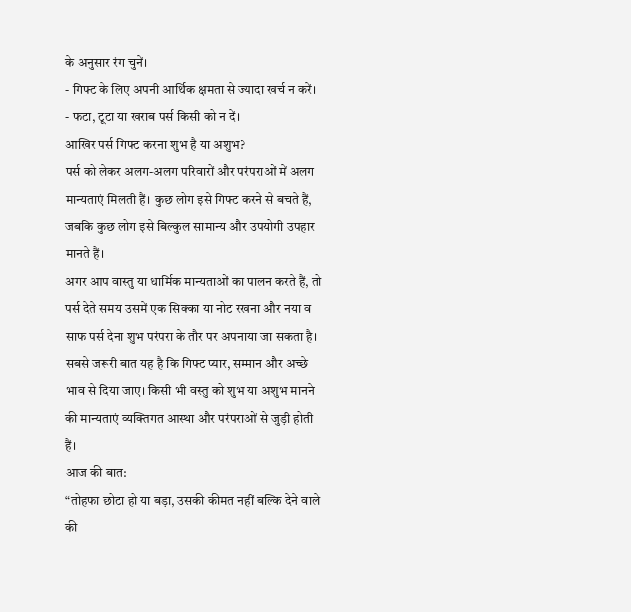के अनुसार रंग चुनें।
- गिफ्ट के लिए अपनी आर्थिक क्षमता से ज्यादा खर्च न करें।
- फटा, टूटा या खराब पर्स किसी को न दें।
आखिर पर्स गिफ्ट करना शुभ है या अशुभ?
पर्स को लेकर अलग-अलग परिवारों और परंपराओं में अलग मान्यताएं मिलती हैं। कुछ लोग इसे गिफ्ट करने से बचते हैं, जबकि कुछ लोग इसे बिल्कुल सामान्य और उपयोगी उपहार मानते हैं।
अगर आप वास्तु या धार्मिक मान्यताओं का पालन करते हैं, तो पर्स देते समय उसमें एक सिक्का या नोट रखना और नया व साफ पर्स देना शुभ परंपरा के तौर पर अपनाया जा सकता है।
सबसे जरूरी बात यह है कि गिफ्ट प्यार, सम्मान और अच्छे भाव से दिया जाए। किसी भी वस्तु को शुभ या अशुभ मानने की मान्यताएं व्यक्तिगत आस्था और परंपराओं से जुड़ी होती हैं।
आज की बात:
“तोहफा छोटा हो या बड़ा, उसकी कीमत नहीं बल्कि देने वाले की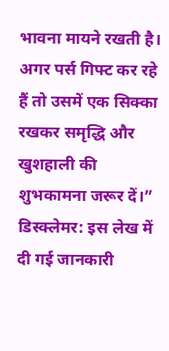भावना मायने रखती है। अगर पर्स गिफ्ट कर रहे हैं तो उसमें एक सिक्का रखकर समृद्धि और खुशहाली की शुभकामना जरूर दें।”
डिस्क्लेमर: इस लेख में दी गई जानकारी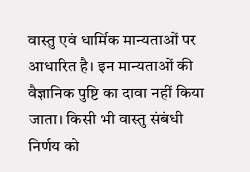वास्तु एवं धार्मिक मान्यताओं पर आधारित है। इन मान्यताओं की वैज्ञानिक पुष्टि का दावा नहीं किया जाता। किसी भी वास्तु संबंधी निर्णय को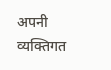अपनी व्यक्तिगत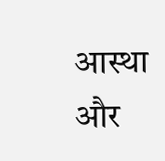आस्था और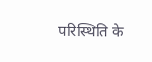परिस्थिति के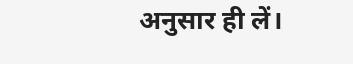अनुसार ही लें।